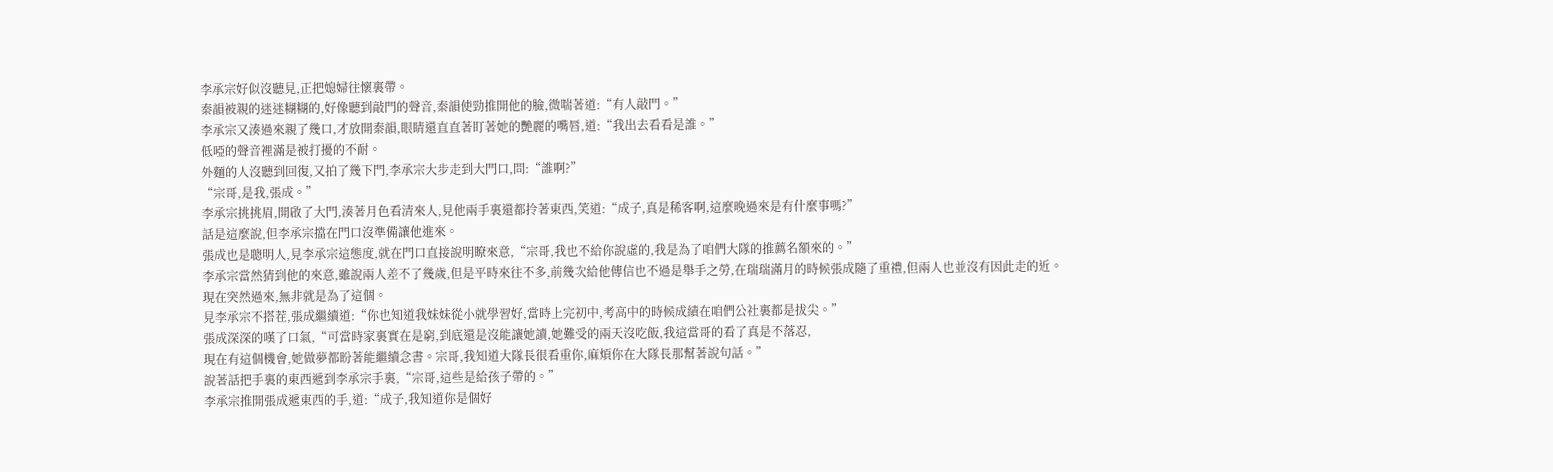李承宗好似沒聽見,正把媳婦往懷裏帶。
秦韻被親的迷迷糊糊的,好像聽到敲門的聲音,秦韻使勁推開他的臉,微喘著道:“有人敲門。”
李承宗又湊過來親了幾口,才放開秦韻,眼睛還直直著盯著她的艷麗的嘴唇,道:“我出去看看是誰。”
低啞的聲音裡滿是被打擾的不耐。
外麵的人沒聽到回復,又拍了幾下門,李承宗大步走到大門口,問:“誰啊?”
“宗哥,是我,張成。”
李承宗挑挑眉,開啟了大門,湊著月色看清來人,見他兩手裏還都拎著東西,笑道:“成子,真是稀客啊,這麼晚過來是有什麼事嗎?”
話是這麼說,但李承宗擋在門口沒準備讓他進來。
張成也是聰明人,見李承宗這態度,就在門口直接說明瞭來意,“宗哥,我也不給你說虛的,我是為了咱們大隊的推薦名額來的。”
李承宗當然猜到他的來意,雖說兩人差不了幾歲,但是平時來往不多,前幾次給他傳信也不過是舉手之勞,在瑞瑞滿月的時候張成隨了重禮,但兩人也並沒有因此走的近。
現在突然過來,無非就是為了這個。
見李承宗不搭茬,張成繼續道:“你也知道我妹妹從小就學習好,當時上完初中,考高中的時候成績在咱們公社裏都是拔尖。”
張成深深的嘆了口氣,“可當時家裏實在是窮,到底還是沒能讓她讀,她難受的兩天沒吃飯,我這當哥的看了真是不落忍,
現在有這個機會,她做夢都盼著能繼續念書。宗哥,我知道大隊長很看重你,麻煩你在大隊長那幫著說句話。”
說著話把手裏的東西遞到李承宗手裏,“宗哥,這些是給孩子帶的。”
李承宗推開張成遞東西的手,道:“成子,我知道你是個好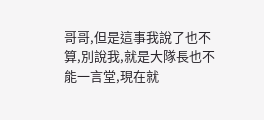哥哥,但是這事我說了也不算,別說我,就是大隊長也不能一言堂,現在就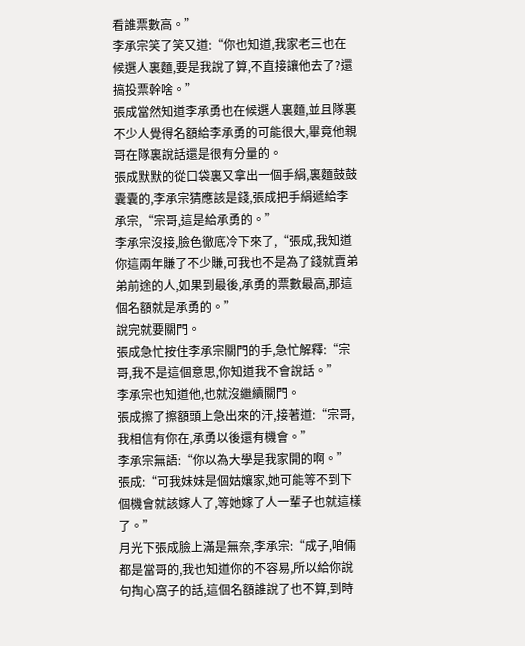看誰票數高。”
李承宗笑了笑又道:“你也知道,我家老三也在候選人裏麵,要是我說了算,不直接讓他去了?還搞投票幹啥。”
張成當然知道李承勇也在候選人裏麵,並且隊裏不少人覺得名額給李承勇的可能很大,畢竟他親哥在隊裏說話還是很有分量的。
張成默默的從口袋裏又拿出一個手絹,裏麵鼓鼓囊囊的,李承宗猜應該是錢,張成把手絹遞給李承宗,“宗哥,這是給承勇的。”
李承宗沒接,臉色徹底冷下來了,“張成,我知道你這兩年賺了不少賺,可我也不是為了錢就賣弟弟前途的人,如果到最後,承勇的票數最高,那這個名額就是承勇的。”
說完就要關門。
張成急忙按住李承宗關門的手,急忙解釋:“宗哥,我不是這個意思,你知道我不會說話。”
李承宗也知道他,也就沒繼續關門。
張成擦了擦額頭上急出來的汗,接著道:“宗哥,我相信有你在,承勇以後還有機會。”
李承宗無語:“你以為大學是我家開的啊。”
張成:“可我妹妹是個姑孃家,她可能等不到下個機會就該嫁人了,等她嫁了人一輩子也就這樣了。”
月光下張成臉上滿是無奈,李承宗:“成子,咱倆都是當哥的,我也知道你的不容易,所以給你說句掏心窩子的話,這個名額誰說了也不算,到時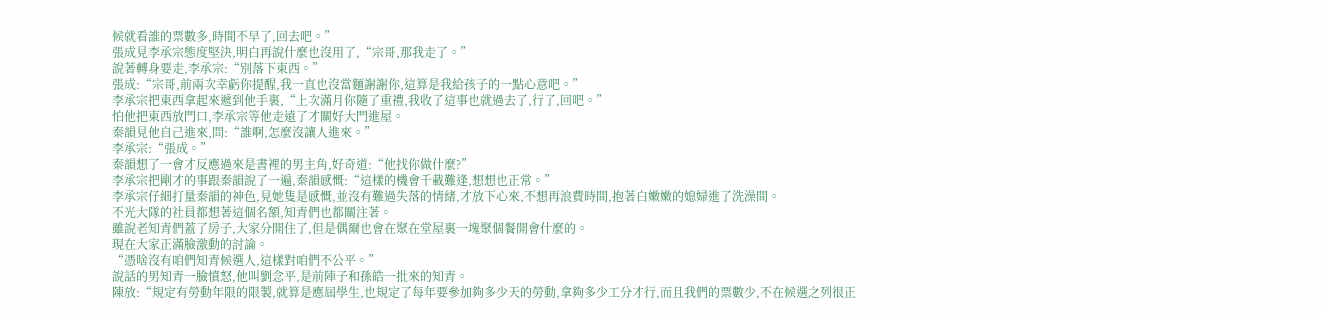候就看誰的票數多,時間不早了,回去吧。”
張成見李承宗態度堅決,明白再說什麼也沒用了,“宗哥,那我走了。”
說著轉身要走,李承宗:“別落下東西。”
張成:“宗哥,前兩次幸虧你提醒,我一直也沒當麵謝謝你,這算是我給孩子的一點心意吧。”
李承宗把東西拿起來遞到他手裏,“上次滿月你隨了重禮,我收了這事也就過去了,行了,回吧。”
怕他把東西放門口,李承宗等他走遠了才關好大門進屋。
秦韻見他自己進來,問:“誰啊,怎麼沒讓人進來。”
李承宗:“張成。”
秦韻想了一會才反應過來是書裡的男主角,好奇道:“他找你做什麼?”
李承宗把剛才的事跟秦韻說了一遍,秦韻感慨:“這樣的機會千載難逢,想想也正常。”
李承宗仔細打量秦韻的神色,見她隻是感慨,並沒有難過失落的情緒,才放下心來,不想再浪費時間,抱著白嫩嫩的媳婦進了洗澡間。
不光大隊的社員都想著這個名額,知青們也都關注著。
雖說老知青們蓋了房子,大家分開住了,但是偶爾也會在聚在堂屋裏一塊聚個餐開會什麼的。
現在大家正滿臉激動的討論。
“憑啥沒有咱們知青候選人,這樣對咱們不公平。”
說話的男知青一臉憤怒,他叫劉念平,是前陣子和孫皓一批來的知青。
陳放:“規定有勞動年限的限製,就算是應屆學生,也規定了每年要參加夠多少天的勞動,拿夠多少工分才行,而且我們的票數少,不在候選之列很正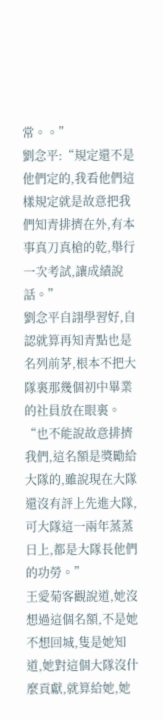常。。”
劉念平:“規定還不是他們定的,我看他們這樣規定就是故意把我們知青排擠在外,有本事真刀真槍的乾,舉行一次考試,讓成績說話。”
劉念平自詡學習好,自認就算再知青點也是名列前茅,根本不把大隊裏那幾個初中畢業的社員放在眼裏。
“也不能說故意排擠我們,這名額是獎勵給大隊的,雖說現在大隊還沒有評上先進大隊,可大隊這一兩年蒸蒸日上,都是大隊長他們的功勞。”
王愛菊客觀說道,她沒想過這個名額,不是她不想回城,隻是她知道,她對這個大隊沒什麼貢獻,就算給她,她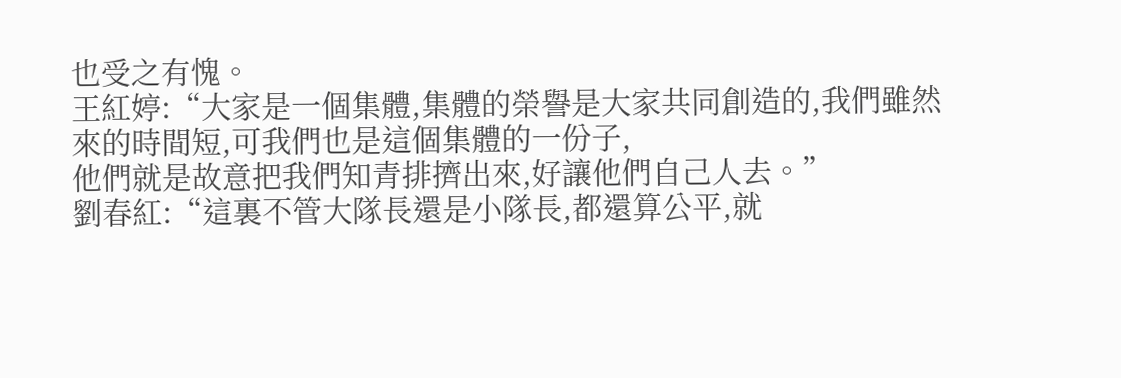也受之有愧。
王紅婷:“大家是一個集體,集體的榮譽是大家共同創造的,我們雖然來的時間短,可我們也是這個集體的一份子,
他們就是故意把我們知青排擠出來,好讓他們自己人去。”
劉春紅:“這裏不管大隊長還是小隊長,都還算公平,就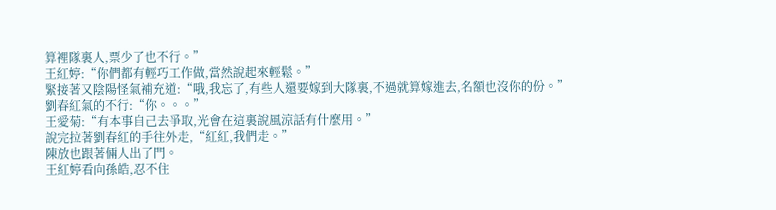算裡隊裏人,票少了也不行。”
王紅婷:“你們都有輕巧工作做,當然說起來輕鬆。”
緊接著又陰陽怪氣補充道:“哦,我忘了,有些人還要嫁到大隊裏,不過就算嫁進去,名額也沒你的份。”
劉春紅氣的不行:“你。。。”
王愛菊:“有本事自己去爭取,光會在這裏說風涼話有什麼用。”
說完拉著劉春紅的手往外走,“紅紅,我們走。”
陳放也跟著倆人出了門。
王紅婷看向孫皓,忍不住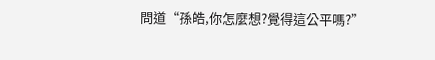問道“孫皓,你怎麼想?覺得這公平嗎?”